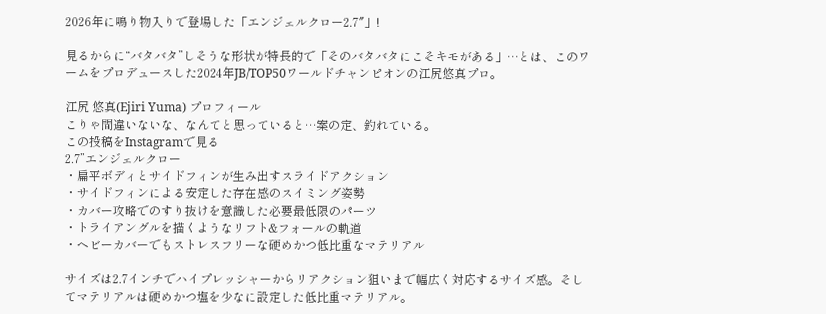2026年に鳴り物入りで登場した「エンジェルクロー2.7″」!

見るからに“バタバタ”しそうな形状が特長的で「そのバタバタにこそキモがある」…とは、このワームをプロデュースした2024年JB/TOP50ワールドチャンピオンの江尻悠真プロ。

江尻 悠真(Ejiri Yuma) プロフィール
こりゃ間違いないな、なんてと思っていると…案の定、釣れている。
この投稿をInstagramで見る
2.7”エンジェルクロー
・扁平ボディとサイドフィンが生み出すスライドアクション
・サイドフィンによる安定した存在感のスイミング姿勢
・カバー攻略でのすり抜けを意識した必要最低限のパーツ
・トライアングルを描くようなリフト&フォールの軌道
・ヘビーカバーでもストレスフリーな硬めかつ低比重なマテリアル

サイズは2.7インチでハイプレッシャーからリアクション狙いまで幅広く対応するサイズ感。そしてマテリアルは硬めかつ塩を少なに設定した低比重マテリアル。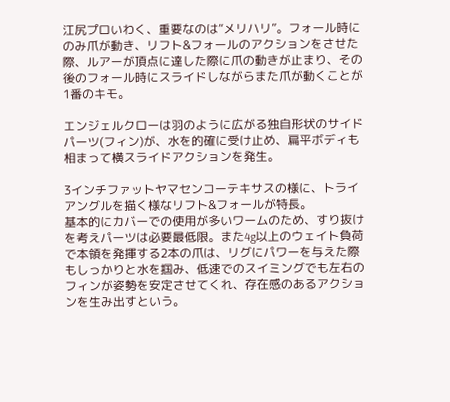江尻プロいわく、重要なのは“メリハリ”。フォール時にのみ爪が動き、リフト&フォールのアクションをさせた際、ルアーが頂点に達した際に爪の動きが止まり、その後のフォール時にスライドしながらまた爪が動くことが1番のキモ。

エンジェルクローは羽のように広がる独自形状のサイドパーツ(フィン)が、水を的確に受け止め、扁平ボディも相まって横スライドアクションを発生。

3インチファットヤマセンコーテキサスの様に、トライアングルを描く様なリフト&フォールが特長。
基本的にカバーでの使用が多いワームのため、すり抜けを考えパーツは必要最低限。また4g以上のウェイト負荷で本領を発揮する2本の爪は、リグにパワーを与えた際もしっかりと水を掴み、低速でのスイミングでも左右のフィンが姿勢を安定させてくれ、存在感のあるアクションを生み出すという。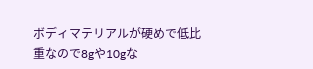ボディマテリアルが硬めで低比重なので8gや10gな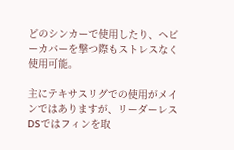どのシンカーで使用したり、ヘビーカバーを撃つ際もストレスなく使用可能。

主にテキサスリグでの使用がメインではありますが、リーダーレスDSではフィンを取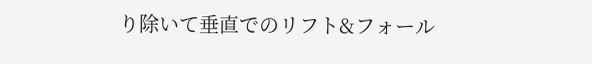り除いて垂直でのリフト&フォール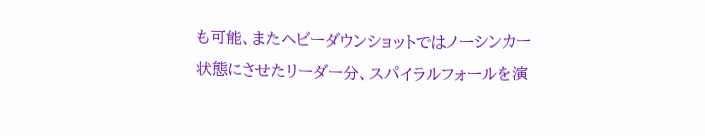も可能、またヘビーダウンショットではノーシンカー状態にさせたリーダー分、スパイラルフォールを演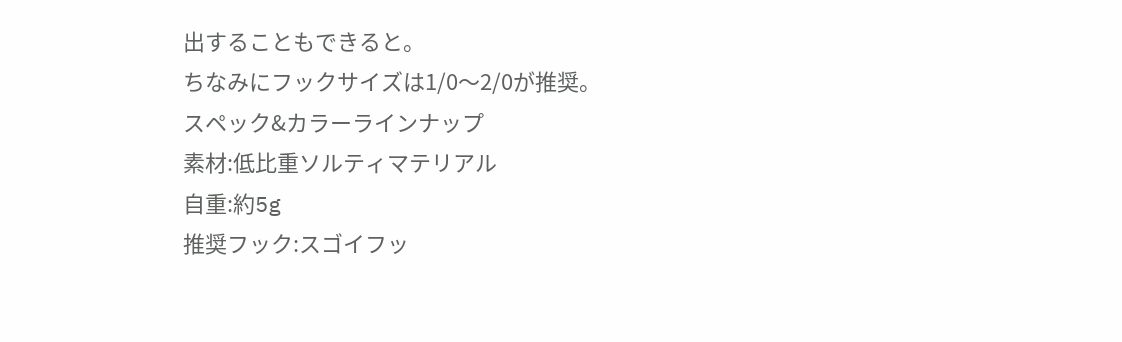出することもできると。
ちなみにフックサイズは1/0〜2/0が推奨。
スペック&カラーラインナップ
素材:低比重ソルティマテリアル
自重:約5g
推奨フック:スゴイフッ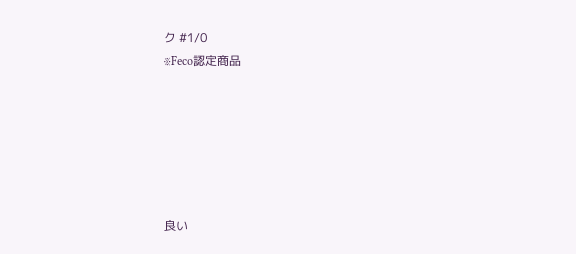ク #1/0
※Feco認定商品






良い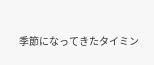季節になってきたタイミン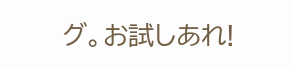グ。お試しあれ!